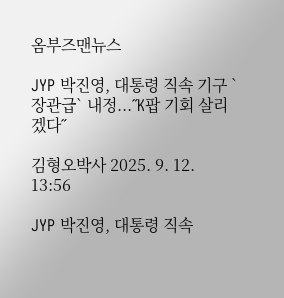옴부즈맨뉴스

JYP 박진영, 대통령 직속 기구 `장관급` 내정...˝K팝 기회 살리겠다˝

김형오박사 2025. 9. 12. 13:56

JYP 박진영, 대통령 직속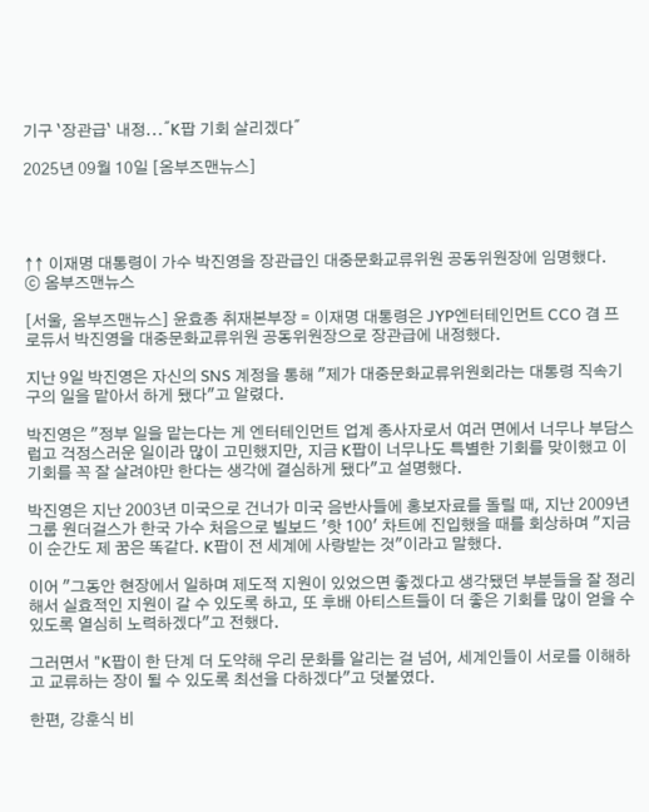기구 `장관급` 내정...˝K팝 기회 살리겠다˝

2025년 09월 10일 [옴부즈맨뉴스]




↑↑ 이재명 대통령이 가수 박진영을 장관급인 대중문화교류위원 공동위원장에 임명했다.
ⓒ 옴부즈맨뉴스

[서울, 옴부즈맨뉴스] 윤효종 취재본부장 = 이재명 대통령은 JYP엔터테인먼트 CCO 겸 프로듀서 박진영을 대중문화교류위원 공동위원장으로 장관급에 내정했다.

지난 9일 박진영은 자신의 SNS 계정을 통해 "제가 대중문화교류위원회라는 대통령 직속기구의 일을 맡아서 하게 됐다"고 알렸다.

박진영은 "정부 일을 맡는다는 게 엔터테인먼트 업계 종사자로서 여러 면에서 너무나 부담스럽고 걱정스러운 일이라 많이 고민했지만, 지금 K팝이 너무나도 특별한 기회를 맞이했고 이 기회를 꼭 잘 살려야만 한다는 생각에 결심하게 됐다"고 설명했다.

박진영은 지난 2003년 미국으로 건너가 미국 음반사들에 홍보자료를 돌릴 때, 지난 2009년 그룹 원더걸스가 한국 가수 처음으로 빌보드 '핫 100' 차트에 진입했을 때를 회상하며 "지금 이 순간도 제 꿈은 똑같다. K팝이 전 세계에 사랑받는 것"이라고 말했다.

이어 "그동안 현장에서 일하며 제도적 지원이 있었으면 좋겠다고 생각됐던 부분들을 잘 정리해서 실효적인 지원이 갈 수 있도록 하고, 또 후배 아티스트들이 더 좋은 기회를 많이 얻을 수 있도록 열심히 노력하겠다"고 전했다.

그러면서 "K팝이 한 단계 더 도약해 우리 문화를 알리는 걸 넘어, 세계인들이 서로를 이해하고 교류하는 장이 될 수 있도록 최선을 다하겠다"고 덧붙였다.

한편, 강훈식 비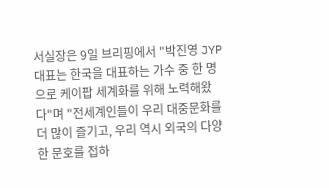서실장은 9일 브리핑에서 "박진영 JYP 대표는 한국을 대표하는 가수 중 한 명으로 케이팝 세계화를 위해 노력해왔다"며 "전세계인들이 우리 대중문화를 더 많이 즐기고, 우리 역시 외국의 다양한 문호를 접하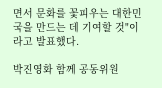면서 문화를 꽃피우는 대한민국을 만드는 데 기여할 것"이라고 발표했다.

박진영화 함께 공동위원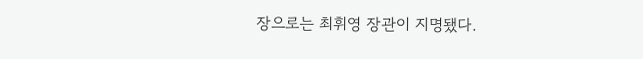장으로는 최휘영 장관이 지명됐다.